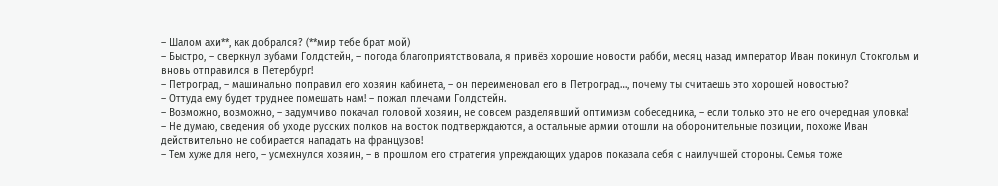– Шалом ахи**, как добрался? (**мир тебе брат мой)
– Быстро, – сверкнул зубами Голдстейн, – погода благоприятствовала, я привёз хорошие новости рабби, месяц назад император Иван покинул Стокгольм и вновь отправился в Петербург!
– Петроград, – машинально поправил его хозяин кабинета, – он переименовал его в Петроград…, почему ты считаешь это хорошей новостью?
– Оттуда ему будет труднее помешать нам! – пожал плечами Голдстейн.
– Возможно, возможно, – задумчиво покачал головой хозяин, не совсем разделявший оптимизм собеседника, – если только это не его очередная уловка!
– Не думаю, сведения об уходе русских полков на восток подтверждаются, а остальные армии отошли на оборонительные позиции, похоже Иван действительно не собирается нападать на французов!
– Тем хуже для него, – усмехнулся хозяин, – в прошлом его стратегия упреждающих ударов показала себя с наилучшей стороны. Семья тоже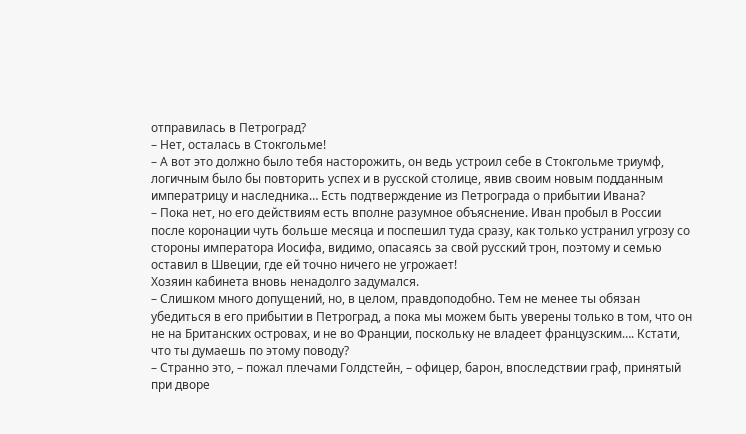отправилась в Петроград?
– Нет, осталась в Стокгольме!
– А вот это должно было тебя насторожить, он ведь устроил себе в Стокгольме триумф, логичным было бы повторить успех и в русской столице, явив своим новым подданным императрицу и наследника… Есть подтверждение из Петрограда о прибытии Ивана?
– Пока нет, но его действиям есть вполне разумное объяснение. Иван пробыл в России после коронации чуть больше месяца и поспешил туда сразу, как только устранил угрозу со стороны императора Иосифа, видимо, опасаясь за свой русский трон, поэтому и семью оставил в Швеции, где ей точно ничего не угрожает!
Хозяин кабинета вновь ненадолго задумался.
– Слишком много допущений, но, в целом, правдоподобно. Тем не менее ты обязан убедиться в его прибытии в Петроград, а пока мы можем быть уверены только в том, что он не на Британских островах, и не во Франции, поскольку не владеет французским…. Кстати, что ты думаешь по этому поводу?
– Странно это, – пожал плечами Голдстейн, – офицер, барон, впоследствии граф, принятый при дворе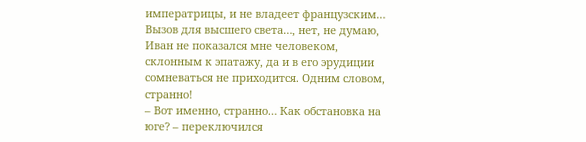императрицы, и не владеет французским… Вызов для высшего света…, нет, не думаю, Иван не показался мне человеком, склонным к эпатажу, да и в его эрудиции сомневаться не приходится. Одним словом, странно!
– Вот именно, странно… Как обстановка на юге? – переключился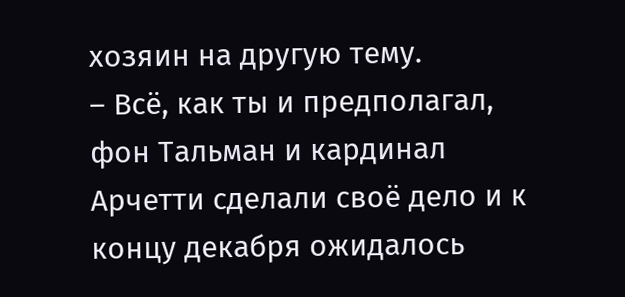хозяин на другую тему.
– Всё, как ты и предполагал, фон Тальман и кардинал Арчетти сделали своё дело и к концу декабря ожидалось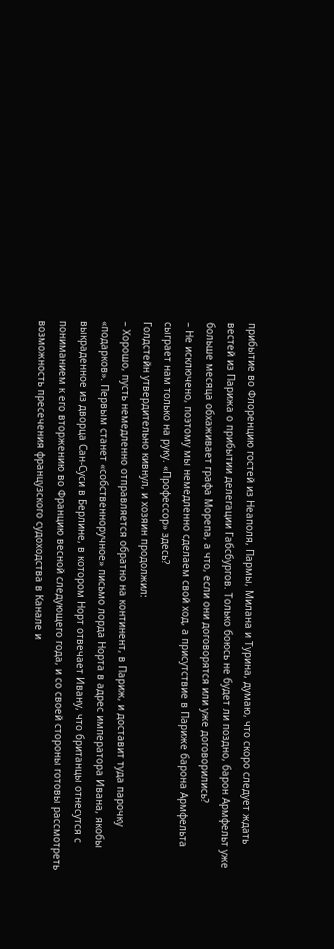прибытие во Флоренцию гостей из Неаполя, Пармы, Милана и Турина, думаю, что скоро следует ждать вестей из Парижа о прибытии делегации Габсбургов. Только боюсь не будет ли поздно, барон Армфельт уже больше месяца обхаживает графа Морепа, а что, если они договорятся или уже договорились?
– Не исключено, поэтому мы немедленно сделаем свой ход, а присутствие в Париже барона Армфельта сыграет нам только на руку. «Профессор» здесь?
Голдстейн утвердительно кивнул, и хозяин продолжил:
– Хорошо, пусть немедленно отправляется обратно на континент, в Париж, и доставит туда парочку «подарков». Первым станет «собственноручное» письмо лорда Норта в адрес императора Ивана, якобы выкраденное из дворца Сан-Суси в Берлине, в котором Норт отвечает Ивану, что британцы отнесутся с пониманием к его вторжению во Францию весной следующего года, и со своей стороны готовы рассмотреть возможность пресечения французского судоходства в Канале и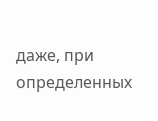даже, при определенных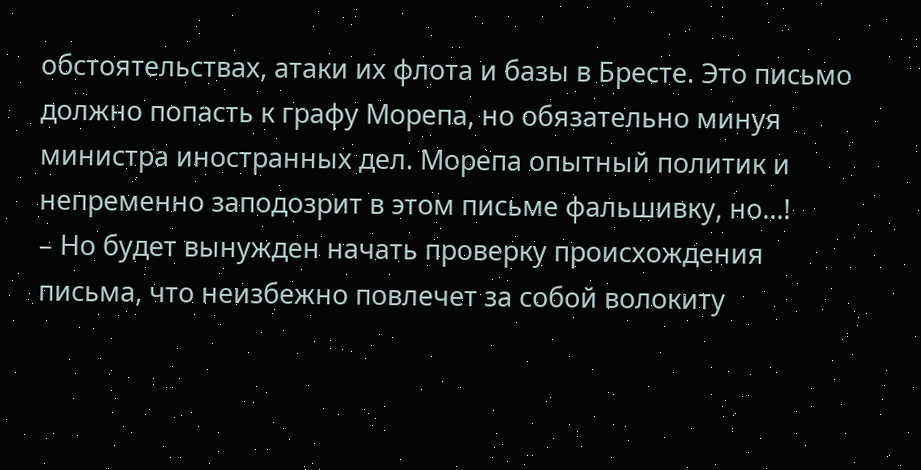обстоятельствах, атаки их флота и базы в Бресте. Это письмо должно попасть к графу Морепа, но обязательно минуя министра иностранных дел. Морепа опытный политик и непременно заподозрит в этом письме фальшивку, но…!
– Но будет вынужден начать проверку происхождения письма, что неизбежно повлечет за собой волокиту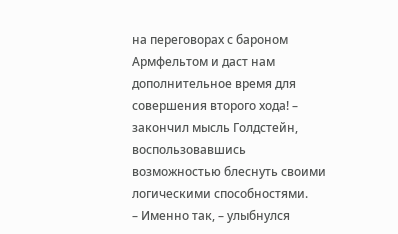на переговорах с бароном Армфельтом и даст нам дополнительное время для совершения второго хода! – закончил мысль Голдстейн, воспользовавшись возможностью блеснуть своими логическими способностями.
– Именно так, – улыбнулся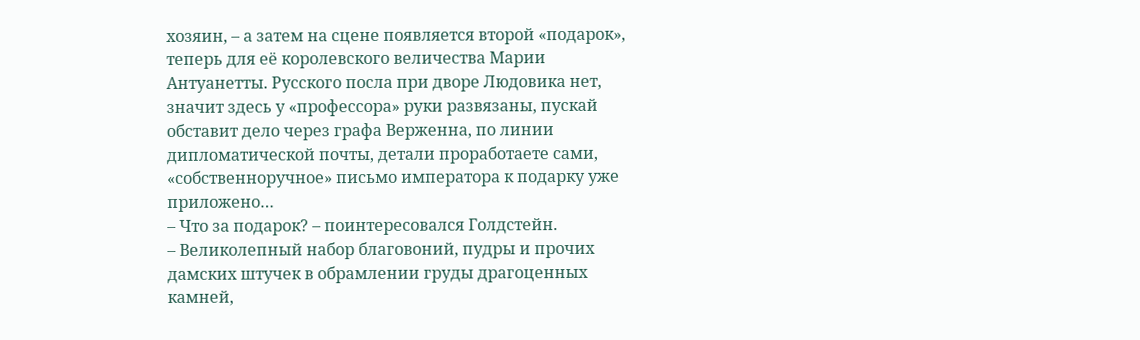хозяин, – а затем на сцене появляется второй «подарок», теперь для её королевского величества Марии Антуанетты. Русского посла при дворе Людовика нет, значит здесь у «профессора» руки развязаны, пускай обставит дело через графа Верженна, по линии дипломатической почты, детали проработаете сами, «собственноручное» письмо императора к подарку уже приложено…
– Что за подарок? – поинтересовался Голдстейн.
– Великолепный набор благовоний, пудры и прочих дамских штучек в обрамлении груды драгоценных камней,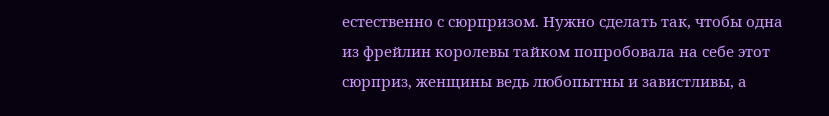естественно с сюрпризом. Нужно сделать так, чтобы одна из фрейлин королевы тайком попробовала на себе этот сюрприз, женщины ведь любопытны и завистливы, а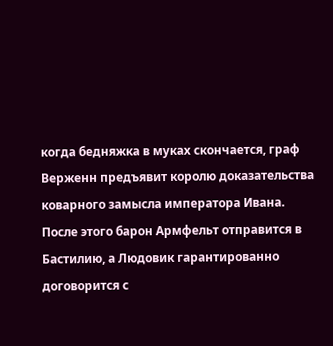когда бедняжка в муках скончается, граф Верженн предъявит королю доказательства коварного замысла императора Ивана. После этого барон Армфельт отправится в Бастилию, а Людовик гарантированно договорится с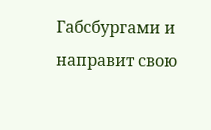Габсбургами и направит свою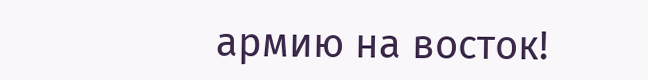армию на восток!